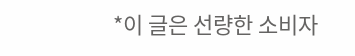*이 글은 선량한 소비자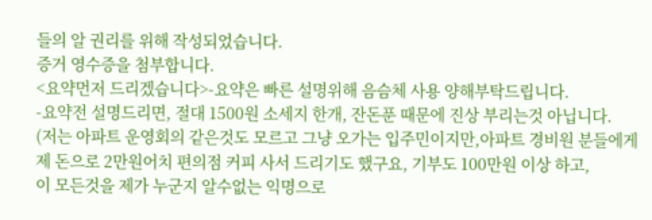들의 알 권리를 위해 작성되었습니다.
증거 영수증을 첨부합니다.
<요약먼저 드리겠습니다>-요약은 빠른 설명위해 음슴체 사용 양해부탁드립니다.
-요약전 설명드리면, 절대 1500원 소세지 한개, 잔돈푼 때문에 진상 부리는것 아닙니다.
(저는 아파트 운영회의 같은것도 모르고 그냥 오가는 입주민이지만,아파트 경비원 분들에게
제 돈으로 2만원어치 편의점 커피 사서 드리기도 했구요, 기부도 100만원 이상 하고,
이 모든것을 제가 누군지 알수없는 익명으로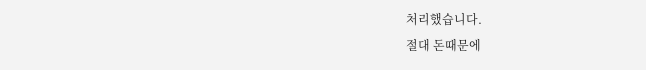처리했습니다.
절대 돈때문에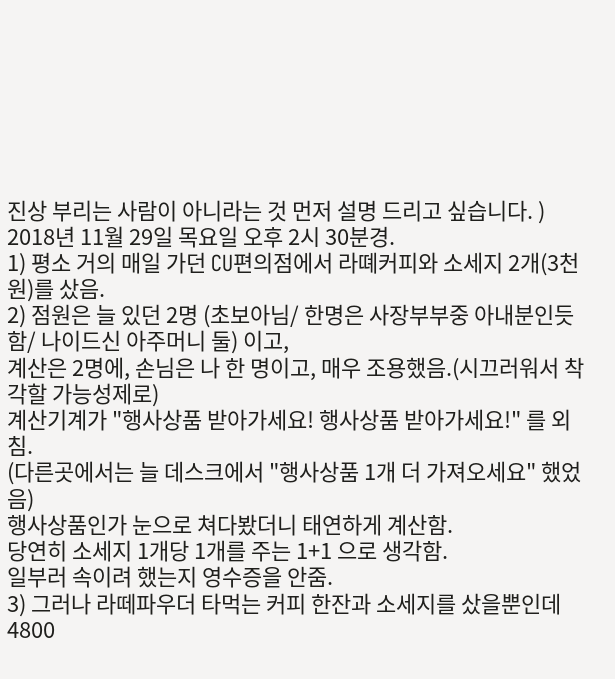진상 부리는 사람이 아니라는 것 먼저 설명 드리고 싶습니다. )
2018년 11월 29일 목요일 오후 2시 30분경.
1) 평소 거의 매일 가던 CU편의점에서 라뗴커피와 소세지 2개(3천원)를 샀음.
2) 점원은 늘 있던 2명 (초보아님/ 한명은 사장부부중 아내분인듯함/ 나이드신 아주머니 둘) 이고,
계산은 2명에, 손님은 나 한 명이고, 매우 조용했음.(시끄러워서 착각할 가능성제로)
계산기계가 "행사상품 받아가세요! 행사상품 받아가세요!" 를 외침.
(다른곳에서는 늘 데스크에서 "행사상품 1개 더 가져오세요" 했었음)
행사상품인가 눈으로 쳐다봤더니 태연하게 계산함.
당연히 소세지 1개당 1개를 주는 1+1 으로 생각함.
일부러 속이려 했는지 영수증을 안줌.
3) 그러나 라떼파우더 타먹는 커피 한잔과 소세지를 샀을뿐인데
4800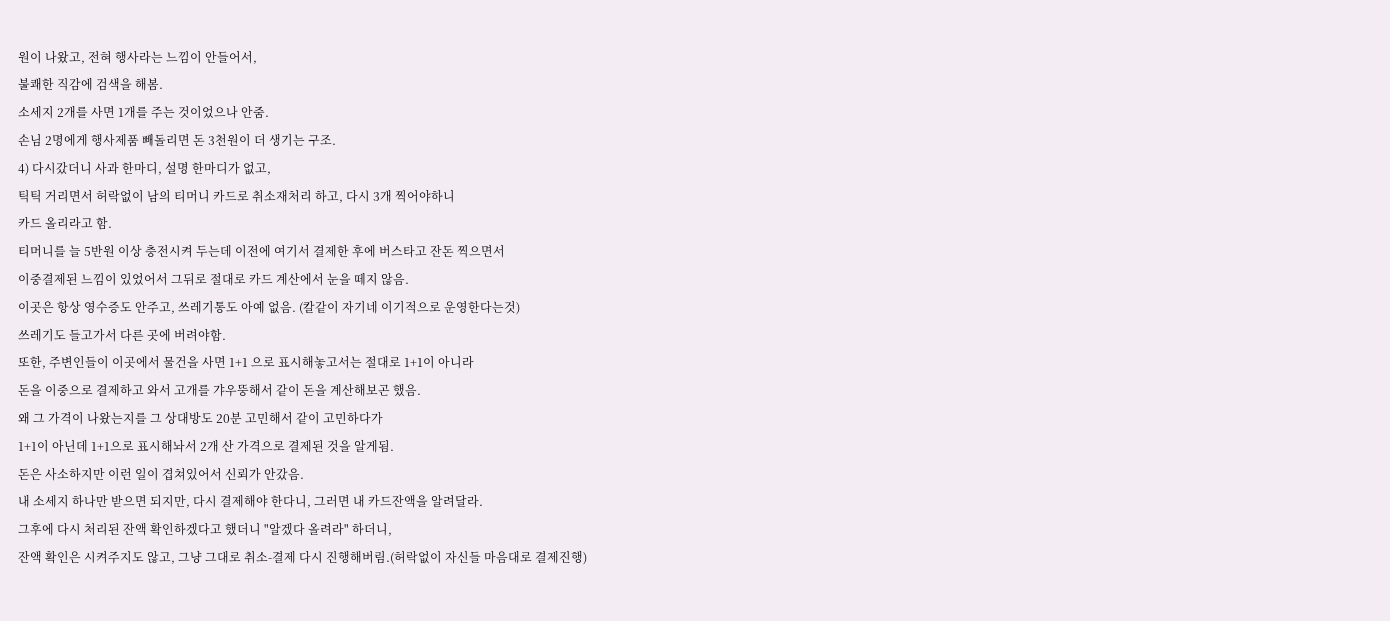원이 나왔고, 전혀 행사라는 느낌이 안들어서,
불쾌한 직감에 검색을 해봄.
소세지 2개를 사면 1개를 주는 것이었으나 안줌.
손님 2명에게 행사제품 빼돌리면 돈 3천원이 더 생기는 구조.
4) 다시갔더니 사과 한마디, 설명 한마디가 없고,
틱틱 거리면서 허락없이 남의 티머니 카드로 취소재처리 하고, 다시 3개 찍어야하니
카드 올리라고 함.
티머니를 늘 5반원 이상 충전시켜 두는데 이전에 여기서 결제한 후에 버스타고 잔돈 찍으면서
이중결제된 느낌이 있었어서 그뒤로 절대로 카드 계산에서 눈을 떼지 않음.
이곳은 항상 영수증도 안주고, 쓰레기통도 아예 없음. (칼같이 자기네 이기적으로 운영한다는것)
쓰레기도 들고가서 다른 곳에 버려야함.
또한, 주변인들이 이곳에서 물건을 사면 1+1 으로 표시해놓고서는 절대로 1+1이 아니라
돈을 이중으로 결제하고 와서 고개를 갸우뚱해서 같이 돈을 계산해보곤 했음.
왜 그 가격이 나왔는지를 그 상대방도 20분 고민해서 같이 고민하다가
1+1이 아닌데 1+1으로 표시해놔서 2개 산 가격으로 결제된 것을 알게됨.
돈은 사소하지만 이런 일이 겹쳐있어서 신뢰가 안갔음.
내 소세지 하나만 받으면 되지만, 다시 결제해야 한다니, 그러면 내 카드잔액을 알려달라.
그후에 다시 처리된 잔액 확인하겠다고 했더니 "알겠다 올려라" 하더니,
잔액 확인은 시켜주지도 않고, 그냥 그대로 취소-결제 다시 진행해버림.(허락없이 자신들 마음대로 결제진행)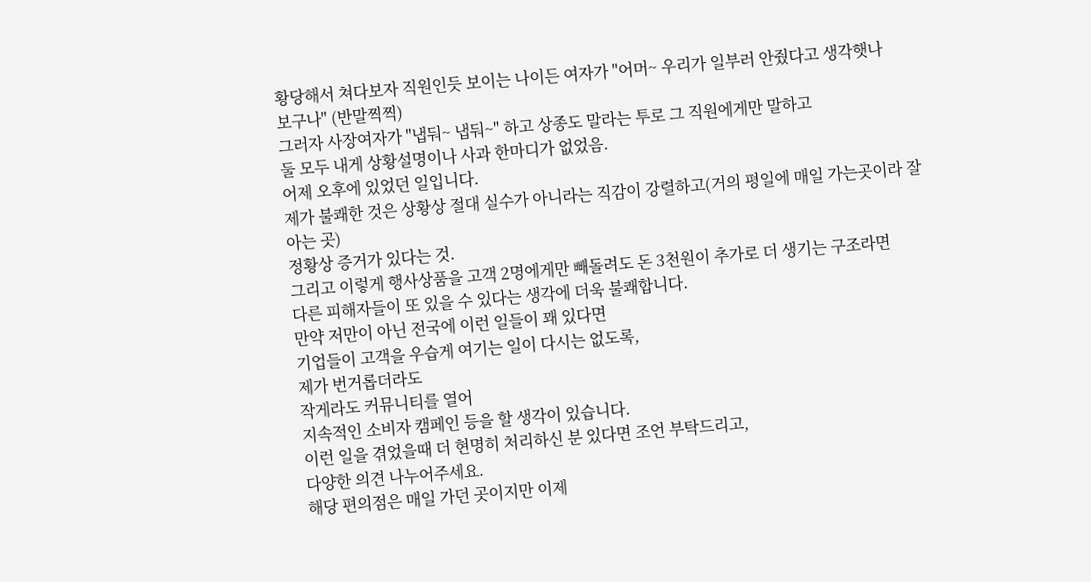황당해서 쳐다보자 직원인듯 보이는 나이든 여자가 "어머~ 우리가 일부러 안줬다고 생각햇나
보구나" (반말찍찍)
그러자 사장여자가 "냅둬~ 냅둬~" 하고 상종도 말라는 투로 그 직원에게만 말하고
둘 모두 내게 상황설명이나 사과 한마디가 없었음.
어제 오후에 있었던 일입니다.
제가 불쾌한 것은 상황상 절대 실수가 아니라는 직감이 강렬하고(거의 평일에 매일 가는곳이라 잘
아는 곳)
정황상 증거가 있다는 것.
그리고 이렇게 행사상품을 고객 2명에게만 빼돌려도 돈 3천원이 추가로 더 생기는 구조라면
다른 피해자들이 또 있을 수 있다는 생각에 더욱 불쾌합니다.
만약 저만이 아닌 전국에 이런 일들이 꽤 있다면
기업들이 고객을 우습게 여기는 일이 다시는 없도록,
제가 번거롭더라도
작게라도 커뮤니티를 열어
지속적인 소비자 캠페인 등을 할 생각이 있습니다.
이런 일을 겪었을때 더 현명히 처리하신 분 있다면 조언 부탁드리고,
다양한 의견 나누어주세요.
해당 편의점은 매일 가던 곳이지만 이제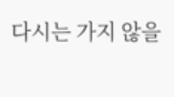다시는 가지 않을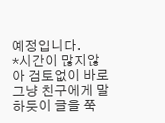예정입니다.
*시간이 많지않아 검토없이 바로 그냥 친구에게 말하듯이 글을 쭉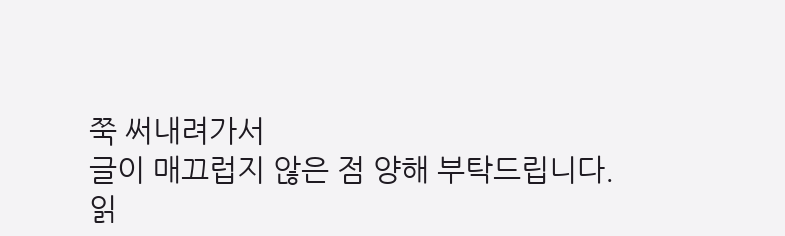쭉 써내려가서
글이 매끄럽지 않은 점 양해 부탁드립니다.
읽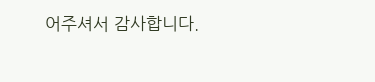어주셔서 감사합니다.